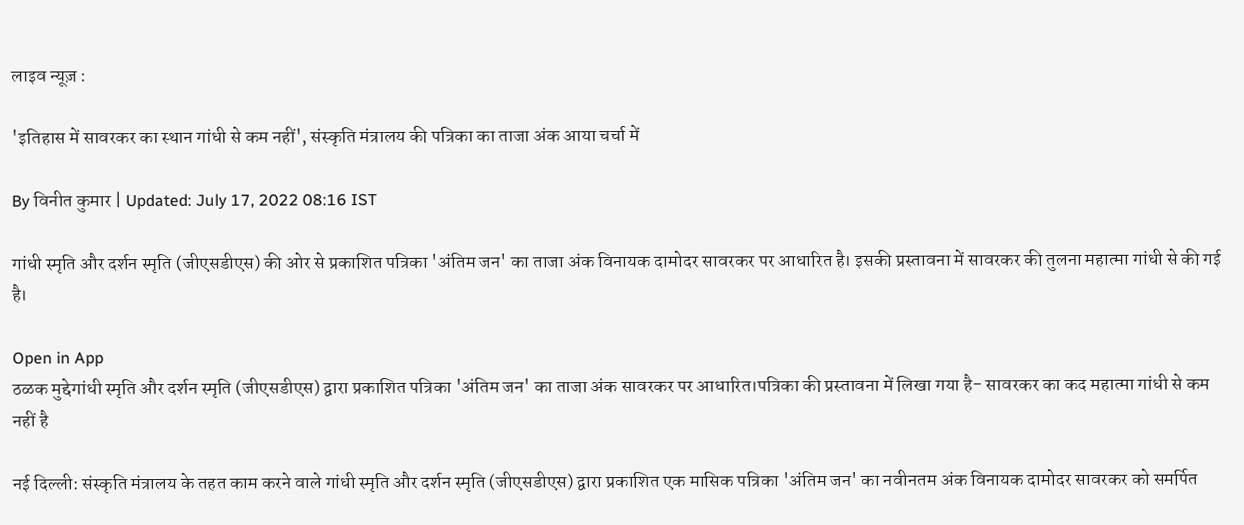लाइव न्यूज़ :

'इतिहास में सावरकर का स्थान गांधी से कम नहीं', संस्कृति मंत्रालय की पत्रिका का ताजा अंक आया चर्चा में

By विनीत कुमार | Updated: July 17, 2022 08:16 IST

गांधी स्मृति और दर्शन स्मृति (जीएसडीएस) की ओर से प्रकाशित पत्रिका 'अंतिम जन' का ताजा अंक विनायक दामोदर सावरकर पर आधारित है। इसकी प्रस्तावना में सावरकर की तुलना महात्मा गांधी से की गई है।

Open in App
ठळक मुद्देगांधी स्मृति और दर्शन स्मृति (जीएसडीएस) द्वारा प्रकाशित पत्रिका 'अंतिम जन' का ताजा अंक सावरकर पर आधारित।पत्रिका की प्रस्तावना में लिखा गया है- सावरकर का कद महात्मा गांधी से कम नहीं है

नई दिल्ली: संस्कृति मंत्रालय के तहत काम करने वाले गांधी स्मृति और दर्शन स्मृति (जीएसडीएस) द्वारा प्रकाशित एक मासिक पत्रिका 'अंतिम जन' का नवीनतम अंक विनायक दामोदर सावरकर को समर्पित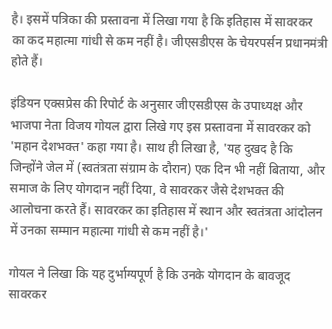है। इसमें पत्रिका की प्रस्तावना में लिखा गया है कि इतिहास में सावरकर का कद महात्मा गांधी से कम नहीं है। जीएसडीएस के चेयरपर्सन प्रधानमंत्री होते हैं।

इंडियन एक्सप्रेस की रिपोर्ट के अनुसार जीएसडीएस के उपाध्यक्ष और भाजपा नेता विजय गोयल द्वारा लिखे गए इस प्रस्तावना में सावरकर को 'महान देशभक्त' कहा गया है। साथ ही लिखा है, 'यह दुखद है कि जिन्होंने जेल में (स्वतंत्रता संग्राम के दौरान) एक दिन भी नहीं बिताया, और समाज के लिए योगदान नहीं दिया, वे सावरकर जैसे देशभक्त की आलोचना करते हैं। सावरकर का इतिहास में स्थान और स्वतंत्रता आंदोलन में उनका सम्मान महात्मा गांधी से कम नहीं है।'

गोयल ने लिखा कि यह दुर्भाग्यपूर्ण है कि उनके योगदान के बावजूद सावरकर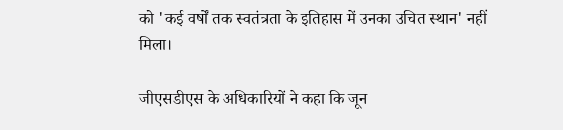को 'कई वर्षों तक स्वतंत्रता के इतिहास में उनका उचित स्थान' नहीं मिला।

जीएसडीएस के अधिकारियों ने कहा कि जून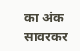का अंक सावरकर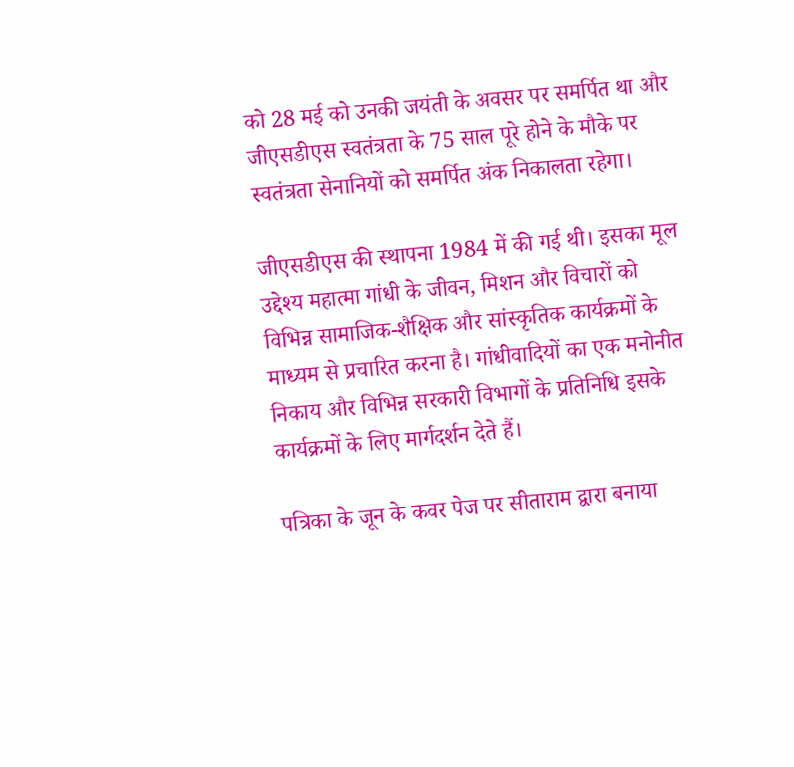को 28 मई को उनकी जयंती के अवसर पर समर्पित था और जीएसडीएस स्वतंत्रता के 75 साल पूरे होने के मौके पर स्वतंत्रता सेनानियों को समर्पित अंक निकालता रहेगा।

जीएसडीएस की स्थापना 1984 में की गई थी। इसका मूल उद्देश्य महात्मा गांधी के जीवन, मिशन और विचारों को विभिन्न सामाजिक-शैक्षिक और सांस्कृतिक कार्यक्रमों के माध्यम से प्रचारित करना है। गांधीवादियों का एक मनोनीत निकाय और विभिन्न सरकारी विभागों के प्रतिनिधि इसके कार्यक्रमों के लिए मार्गदर्शन देते हैं।

पत्रिका के जून के कवर पेज पर सीताराम द्वारा बनाया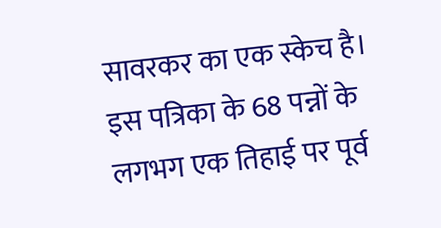सावरकर का एक स्केच है। इस पत्रिका के 68 पन्नों के लगभग एक तिहाई पर पूर्व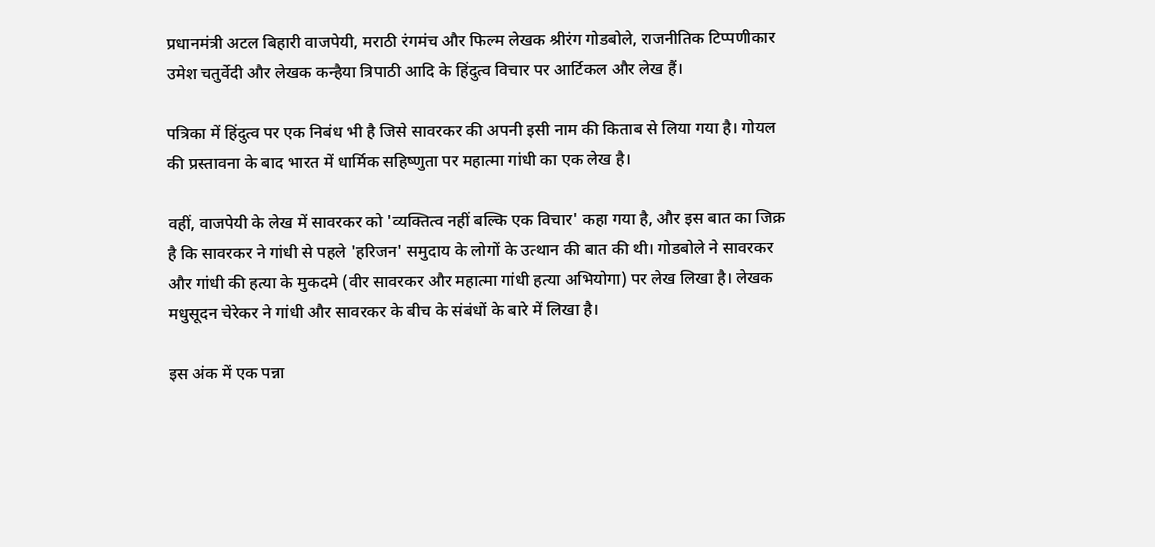प्रधानमंत्री अटल बिहारी वाजपेयी, मराठी रंगमंच और फिल्म लेखक श्रीरंग गोडबोले, राजनीतिक टिप्पणीकार उमेश चतुर्वेदी और लेखक कन्हैया त्रिपाठी आदि के हिंदुत्व विचार पर आर्टिकल और लेख हैं।

पत्रिका में हिंदुत्व पर एक निबंध भी है जिसे सावरकर की अपनी इसी नाम की किताब से लिया गया है। गोयल की प्रस्तावना के बाद भारत में धार्मिक सहिष्णुता पर महात्मा गांधी का एक लेख है।

वहीं, वाजपेयी के लेख में सावरकर को 'व्यक्तित्व नहीं बल्कि एक विचार' कहा गया है, और इस बात का जिक्र है कि सावरकर ने गांधी से पहले 'हरिजन' समुदाय के लोगों के उत्थान की बात की थी। गोडबोले ने सावरकर और गांधी की हत्या के मुकदमे (वीर सावरकर और महात्मा गांधी हत्या अभियोगा) पर लेख लिखा है। लेखक मधुसूदन चेरेकर ने गांधी और सावरकर के बीच के संबंधों के बारे में लिखा है।

इस अंक में एक पन्ना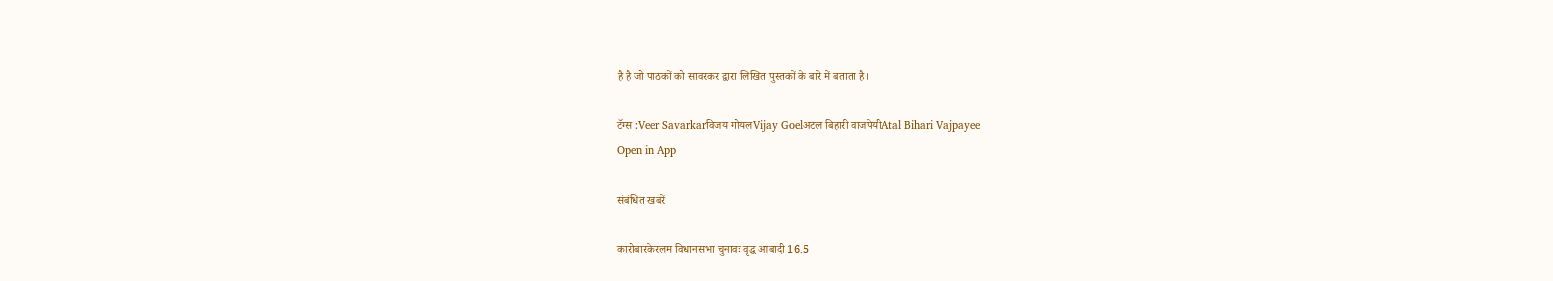है है जो पाठकों को सावरकर द्वारा लिखित पुस्तकों के बारे में बताता है।

टॅग्स :Veer Savarkarविजय गोयलVijay Goelअटल बिहारी वाजपेयीAtal Bihari Vajpayee
Open in App

संबंधित खबरें

कारोबारकेरलम विधानसभा चुनावः वृद्ध आबादी 16.5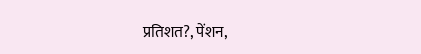प्रतिशत?, पेंशन,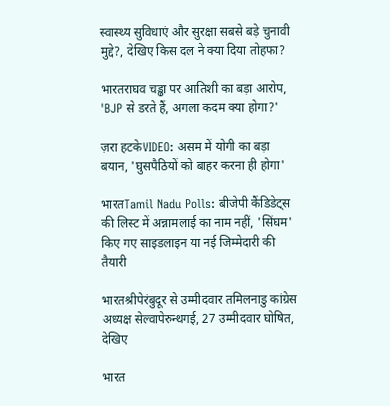स्वास्थ्य सुविधाएं और सुरक्षा सबसे बड़े चुनावी मुद्दे?, देखिए किस दल ने क्या दिया तोहफा?

भारतराघव चड्ढा पर आतिशी का बड़ा आरोप, 'BJP से डरते हैं, अगला कदम क्या होगा?'

ज़रा हटकेVIDEO: असम में योगी का बड़ा बयान, 'घुसपैठियों को बाहर करना ही होगा'

भारतTamil Nadu Polls: बीजेपी कैंडिडेट्स की लिस्ट में अन्नामलाई का नाम नहीं, 'सिंघम' किए गए साइडलाइन या नई जिम्मेदारी की तैयारी

भारतश्रीपेरंबुदूर से उम्मीदवार तमिलनाडु कांग्रेस अध्यक्ष सेल्वापेरुन्थगई, 27 उम्मीदवार घोषित, देखिए

भारत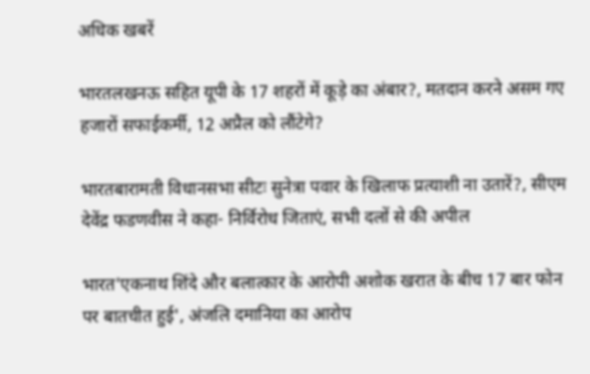अधिक खबरें

भारतलखनऊ सहित यूपी के 17 शहरों में कूड़े का अंबार?, मतदान करने असम गए हजारों सफाईकर्मी, 12 अप्रैल को लौंटेगे?

भारतबारामती विधानसभा सीटः सुनेत्रा पवार के खिलाफ प्रत्याशी ना उतारें?, सीएम देवेंद्र फडणवीस ने कहा- निर्विरोध जिताएं, सभी दलों से की अपील

भारत'एकनाथ शिंदे और बलात्कार के आरोपी अशोक खरात के बीच 17 बार फोन पर बातचीत हुई', अंजलि दमानिया का आरोप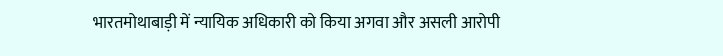भारतमोथाबाड़ी में न्यायिक अधिकारी को किया अगवा और असली आरोपी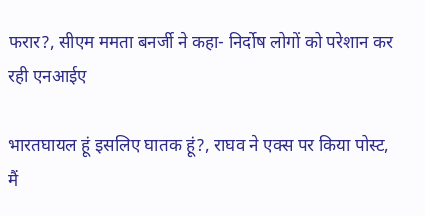फरार?, सीएम ममता बनर्जी ने कहा- निर्दोष लोगों को परेशान कर रही एनआईए

भारतघायल हूं इसलिए घातक हूं?, राघव ने एक्स पर किया पोस्ट, मैं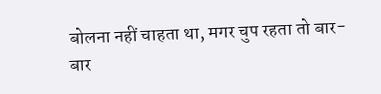बोलना नहीं चाहता था, मगर चुप रहता तो बार-बार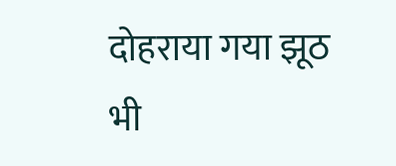दोहराया गया झूठ भी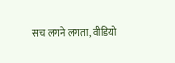सच लगने लगता, वीडियो